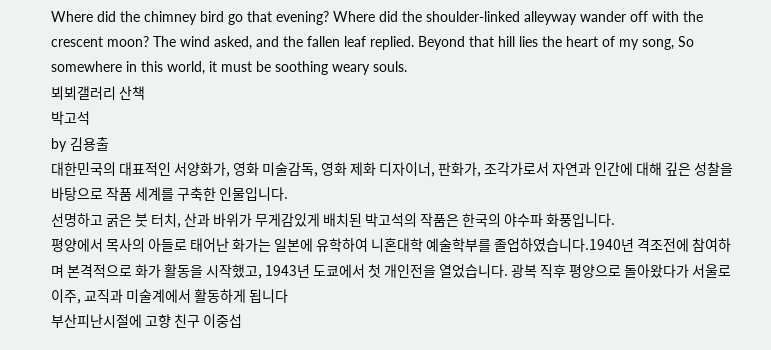Where did the chimney bird go that evening? Where did the shoulder-linked alleyway wander off with the crescent moon? The wind asked, and the fallen leaf replied. Beyond that hill lies the heart of my song, So somewhere in this world, it must be soothing weary souls.
뵈뵈갤러리 산책
박고석
by 김용출
대한민국의 대표적인 서양화가, 영화 미술감독, 영화 제화 디자이너, 판화가, 조각가로서 자연과 인간에 대해 깊은 성찰을 바탕으로 작품 세계를 구축한 인물입니다.
선명하고 굵은 붓 터치, 산과 바위가 무게감있게 배치된 박고석의 작품은 한국의 야수파 화풍입니다.
평양에서 목사의 아들로 태어난 화가는 일본에 유학하여 니혼대학 예술학부를 졸업하였습니다.1940년 격조전에 참여하며 본격적으로 화가 활동을 시작했고, 1943년 도쿄에서 첫 개인전을 열었습니다. 광복 직후 평양으로 돌아왔다가 서울로 이주, 교직과 미술계에서 활동하게 됩니다
부산피난시절에 고향 친구 이중섭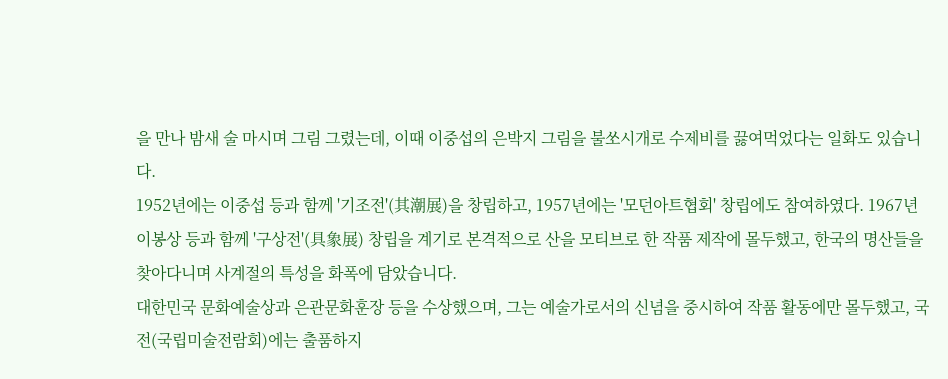을 만나 밤새 술 마시며 그림 그렸는데, 이때 이중섭의 은박지 그림을 불쏘시개로 수제비를 끓여먹었다는 일화도 있습니다.
1952년에는 이중섭 등과 함께 '기조전'(其潮展)을 창립하고, 1957년에는 '모던아트협회' 창립에도 참여하였다. 1967년 이봉상 등과 함께 '구상전'(具象展) 창립을 계기로 본격적으로 산을 모티브로 한 작품 제작에 몰두했고, 한국의 명산들을 찾아다니며 사계절의 특성을 화폭에 담았습니다.
대한민국 문화예술상과 은관문화훈장 등을 수상했으며, 그는 예술가로서의 신념을 중시하여 작품 활동에만 몰두했고, 국전(국립미술전람회)에는 출품하지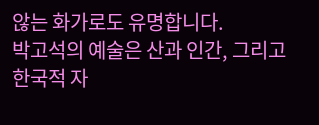않는 화가로도 유명합니다.
박고석의 예술은 산과 인간, 그리고 한국적 자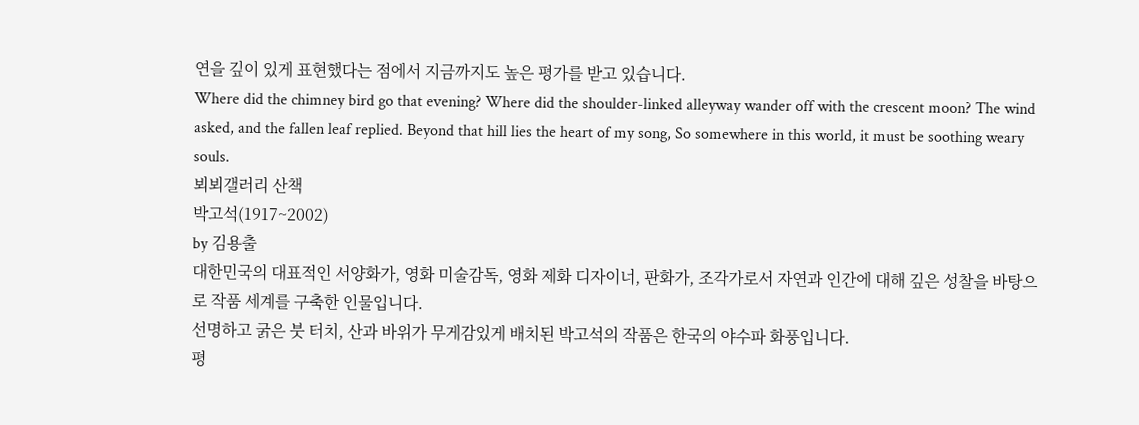연을 깊이 있게 표현했다는 점에서 지금까지도 높은 평가를 받고 있습니다.
Where did the chimney bird go that evening? Where did the shoulder-linked alleyway wander off with the crescent moon? The wind asked, and the fallen leaf replied. Beyond that hill lies the heart of my song, So somewhere in this world, it must be soothing weary souls.
뵈뵈갤러리 산책
박고석(1917~2002)
by 김용출
대한민국의 대표적인 서양화가, 영화 미술감독, 영화 제화 디자이너, 판화가, 조각가로서 자연과 인간에 대해 깊은 성찰을 바탕으로 작품 세계를 구축한 인물입니다.
선명하고 굵은 붓 터치, 산과 바위가 무게감있게 배치된 박고석의 작품은 한국의 야수파 화풍입니다.
평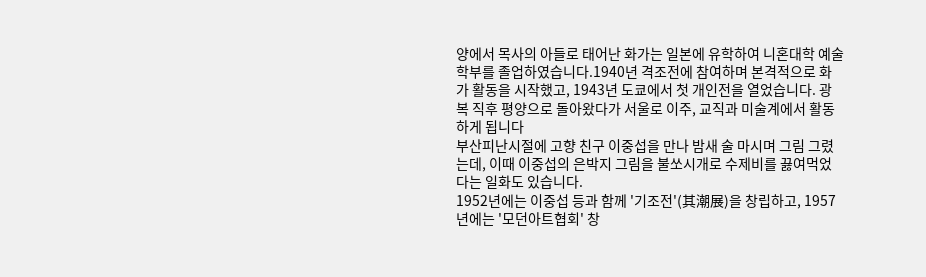양에서 목사의 아들로 태어난 화가는 일본에 유학하여 니혼대학 예술학부를 졸업하였습니다.1940년 격조전에 참여하며 본격적으로 화가 활동을 시작했고, 1943년 도쿄에서 첫 개인전을 열었습니다. 광복 직후 평양으로 돌아왔다가 서울로 이주, 교직과 미술계에서 활동하게 됩니다
부산피난시절에 고향 친구 이중섭을 만나 밤새 술 마시며 그림 그렸는데, 이때 이중섭의 은박지 그림을 불쏘시개로 수제비를 끓여먹었다는 일화도 있습니다.
1952년에는 이중섭 등과 함께 '기조전'(其潮展)을 창립하고, 1957년에는 '모던아트협회' 창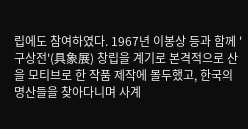립에도 참여하였다. 1967년 이봉상 등과 함께 '구상전'(具象展) 창립을 계기로 본격적으로 산을 모티브로 한 작품 제작에 몰두했고, 한국의 명산들을 찾아다니며 사계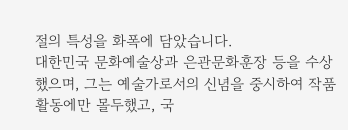절의 특성을 화폭에 담았습니다.
대한민국 문화예술상과 은관문화훈장 등을 수상했으며, 그는 예술가로서의 신념을 중시하여 작품 활동에만 몰두했고, 국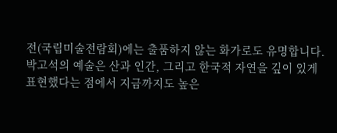전(국립미술전람회)에는 출품하지 않는 화가로도 유명합니다.
박고석의 예술은 산과 인간, 그리고 한국적 자연을 깊이 있게 표현했다는 점에서 지금까지도 높은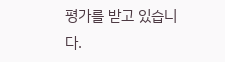평가를 받고 있습니다.